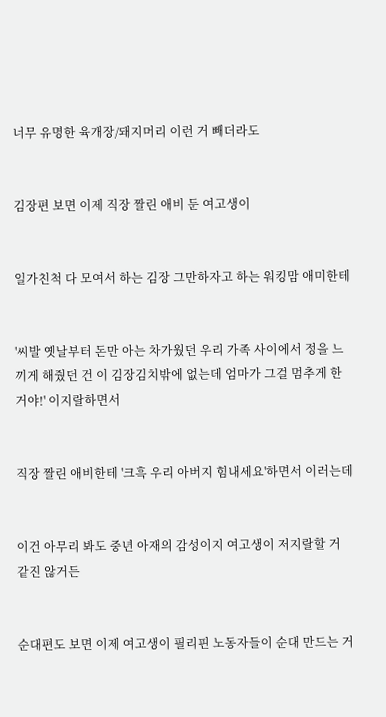너무 유명한 육개장/돼지머리 이런 거 빼더라도


김장편 보면 이제 직장 짤린 애비 둔 여고생이


일가친척 다 모여서 하는 김장 그만하자고 하는 워킹맘 애미한테


'씨발 옛날부터 돈만 아는 차가웠던 우리 가족 사이에서 정을 느끼게 해줬던 건 이 김장김치밖에 없는데 엄마가 그걸 멈추게 한 거야!' 이지랄하면서


직장 짤린 애비한테 '크흑 우리 아버지 힘내세요'하면서 이러는데


이건 아무리 봐도 중년 아재의 감성이지 여고생이 저지랄할 거 같진 않거든


순대편도 보면 이제 여고생이 필리핀 노동자들이 순대 만드는 거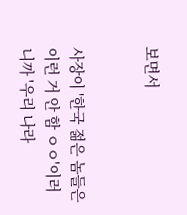보면서


사장이 '한국 젊은 놈들은 이런 거 안 함 ㅇㅇ'이러니까 '우리 나라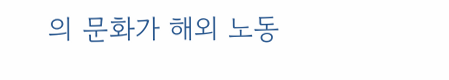의 문화가 해외 노동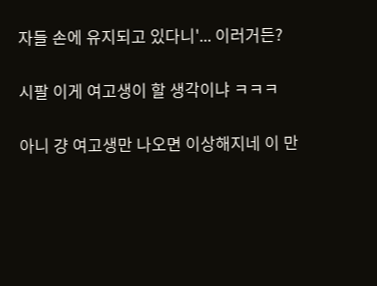자들 손에 유지되고 있다니'... 이러거든?


시팔 이게 여고생이 할 생각이냐 ㅋㅋㅋ


아니 걍 여고생만 나오면 이상해지네 이 만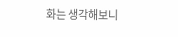화는 생각해보니